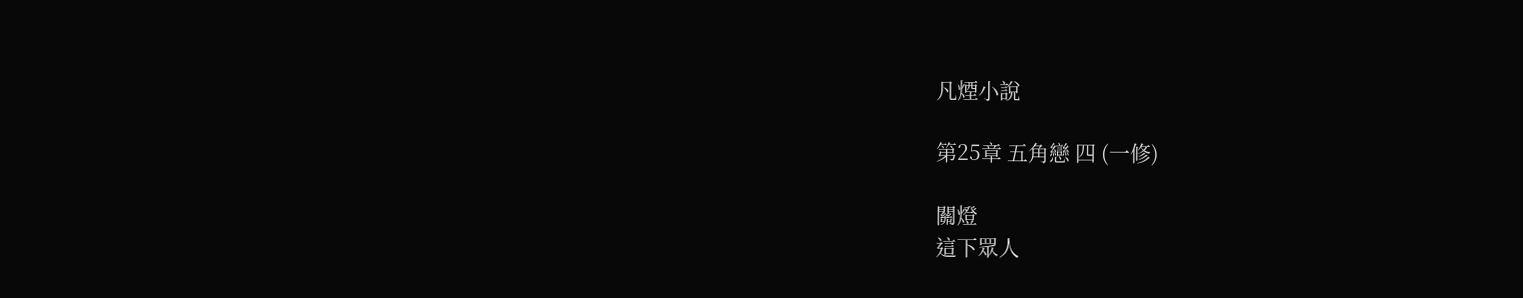凡煙小說

第25章 五角戀 四 (一修)

關燈
這下眾人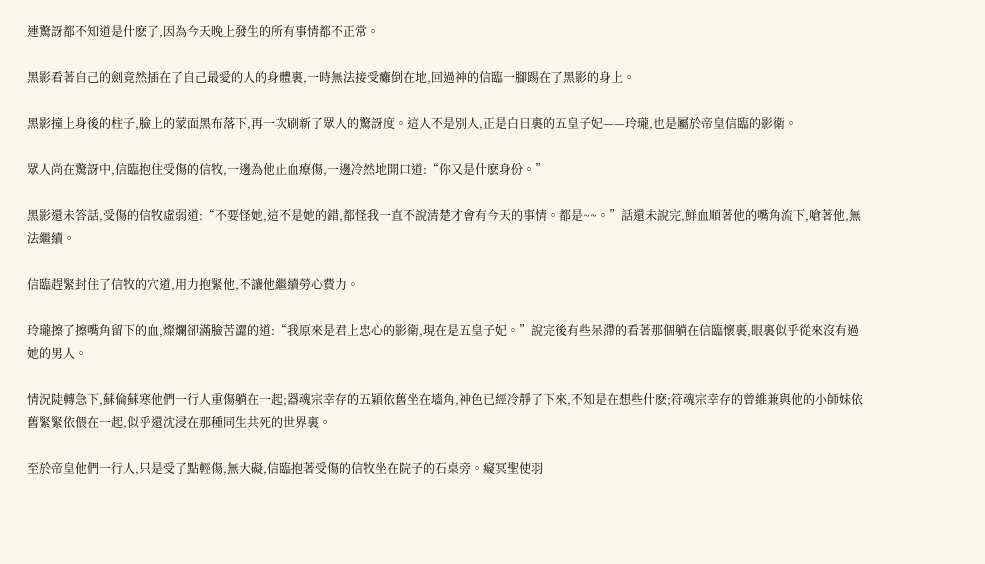連驚訝都不知道是什麽了,因為今天晚上發生的所有事情都不正常。

黑影看著自己的劍竟然插在了自己最愛的人的身體裏,一時無法接受癱倒在地,回過神的信臨一腳踢在了黑影的身上。

黑影撞上身後的柱子,臉上的蒙面黑布落下,再一次刷新了眾人的驚訝度。這人不是別人,正是白日裏的五皇子妃——玲瓏,也是屬於帝皇信臨的影衛。

眾人尚在驚訝中,信臨抱住受傷的信牧,一邊為他止血療傷,一邊冷然地開口道:“你又是什麽身份。”

黑影還未答話,受傷的信牧虛弱道:“不要怪她,這不是她的錯,都怪我一直不說清楚才會有今天的事情。都是~~。”話還未說完,鮮血順著他的嘴角流下,嗆著他,無法繼續。

信臨趕緊封住了信牧的穴道,用力抱緊他,不讓他繼續勞心費力。

玲瓏擦了擦嘴角留下的血,燦爛卻滿臉苦澀的道:“我原來是君上忠心的影衛,現在是五皇子妃。”說完後有些呆滯的看著那個躺在信臨懷裏,眼裏似乎從來沒有過她的男人。

情況陡轉急下,蘇倫蘇寒他們一行人重傷躺在一起;器魂宗幸存的五穎依舊坐在墻角,神色已經冷靜了下來,不知是在想些什麽;符魂宗幸存的曾維兼與他的小師妹依舊緊緊依偎在一起,似乎還沈浸在那種同生共死的世界裏。

至於帝皇他們一行人,只是受了點輕傷,無大礙,信臨抱著受傷的信牧坐在院子的石桌旁。癡冥聖使羽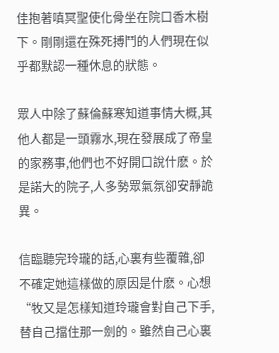佳抱著嗔冥聖使化骨坐在院口香木樹下。剛剛還在殊死搏鬥的人們現在似乎都默認一種休息的狀態。

眾人中除了蘇倫蘇寒知道事情大概,其他人都是一頭霧水,現在發展成了帝皇的家務事,他們也不好開口說什麽。於是諾大的院子,人多勢眾氣氛卻安靜詭異。

信臨聽完玲瓏的話,心裏有些覆雜,卻不確定她這樣做的原因是什麽。心想“牧又是怎樣知道玲瓏會對自己下手,替自己擋住那一劍的。雖然自己心裏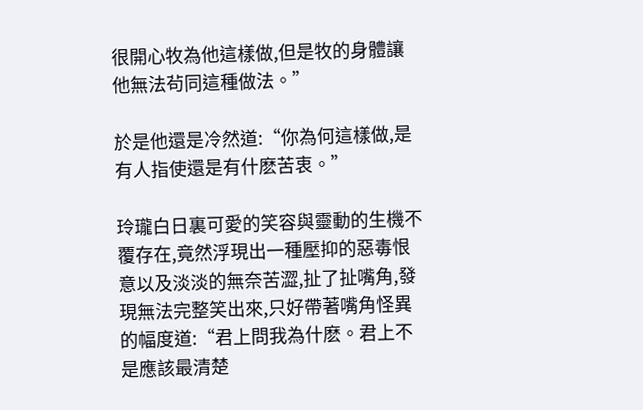很開心牧為他這樣做,但是牧的身體讓他無法茍同這種做法。”

於是他還是冷然道:“你為何這樣做,是有人指使還是有什麽苦衷。”

玲瓏白日裏可愛的笑容與靈動的生機不覆存在,竟然浮現出一種壓抑的惡毒恨意以及淡淡的無奈苦澀,扯了扯嘴角,發現無法完整笑出來,只好帶著嘴角怪異的幅度道:“君上問我為什麽。君上不是應該最清楚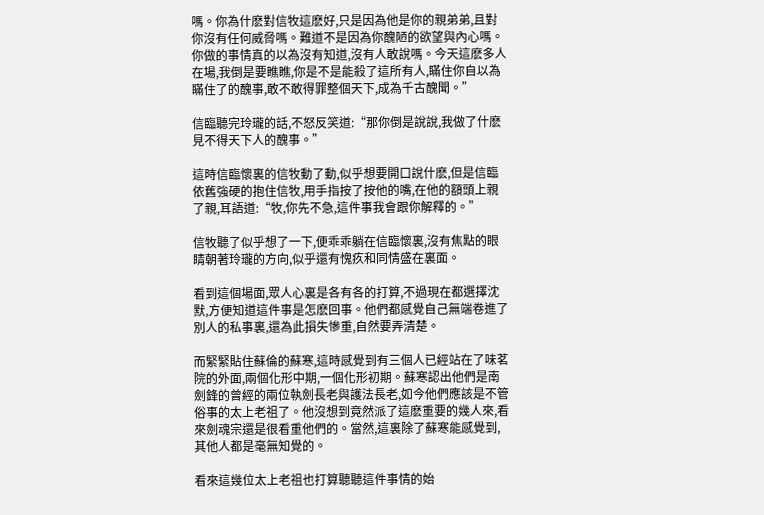嗎。你為什麽對信牧這麽好,只是因為他是你的親弟弟,且對你沒有任何威脅嗎。難道不是因為你醜陋的欲望與內心嗎。你做的事情真的以為沒有知道,沒有人敢說嗎。今天這麽多人在場,我倒是要瞧瞧,你是不是能殺了這所有人,瞞住你自以為瞞住了的醜事,敢不敢得罪整個天下,成為千古醜聞。”

信臨聽完玲瓏的話,不怒反笑道:“那你倒是說說,我做了什麽見不得天下人的醜事。”

這時信臨懷裏的信牧動了動,似乎想要開口說什麽,但是信臨依舊強硬的抱住信牧,用手指按了按他的嘴,在他的額頭上親了親,耳語道:“牧,你先不急,這件事我會跟你解釋的。”

信牧聽了似乎想了一下,便乖乖躺在信臨懷裏,沒有焦點的眼睛朝著玲瓏的方向,似乎還有愧疚和同情盛在裏面。

看到這個場面,眾人心裏是各有各的打算,不過現在都選擇沈默,方便知道這件事是怎麽回事。他們都感覺自己無端卷進了別人的私事裏,還為此損失慘重,自然要弄清楚。

而緊緊貼住蘇倫的蘇寒,這時感覺到有三個人已經站在了味茗院的外面,兩個化形中期,一個化形初期。蘇寒認出他們是南劍鋒的曾經的兩位執劍長老與護法長老,如今他們應該是不管俗事的太上老祖了。他沒想到竟然派了這麽重要的幾人來,看來劍魂宗還是很看重他們的。當然,這裏除了蘇寒能感覺到,其他人都是毫無知覺的。

看來這幾位太上老祖也打算聽聽這件事情的始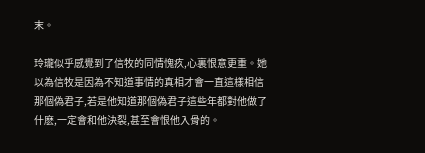末。

玲瓏似乎感覺到了信牧的同情愧疚,心裏恨意更重。她以為信牧是因為不知道事情的真相才會一直這樣相信那個偽君子,若是他知道那個偽君子這些年都對他做了什麽,一定會和他決裂,甚至會恨他入骨的。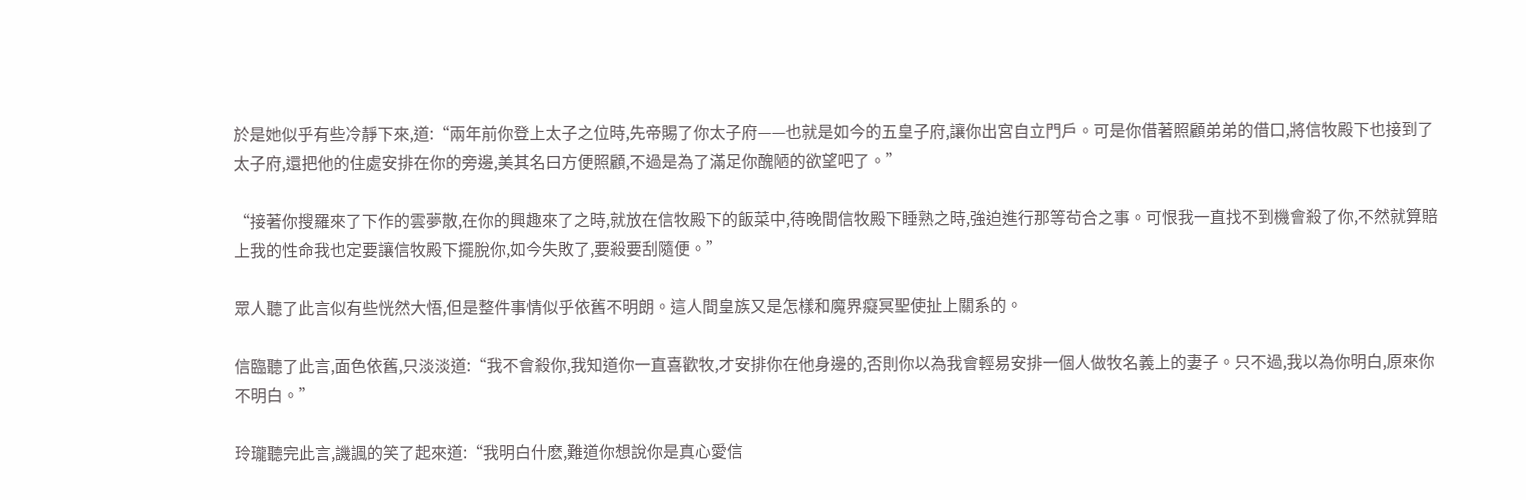於是她似乎有些冷靜下來,道:“兩年前你登上太子之位時,先帝賜了你太子府——也就是如今的五皇子府,讓你出宮自立門戶。可是你借著照顧弟弟的借口,將信牧殿下也接到了太子府,還把他的住處安排在你的旁邊,美其名曰方便照顧,不過是為了滿足你醜陋的欲望吧了。”

“接著你搜羅來了下作的雲夢散,在你的興趣來了之時,就放在信牧殿下的飯菜中,待晚間信牧殿下睡熟之時,強迫進行那等茍合之事。可恨我一直找不到機會殺了你,不然就算賠上我的性命我也定要讓信牧殿下擺脫你,如今失敗了,要殺要刮隨便。”

眾人聽了此言似有些恍然大悟,但是整件事情似乎依舊不明朗。這人間皇族又是怎樣和魔界癡冥聖使扯上關系的。

信臨聽了此言,面色依舊,只淡淡道:“我不會殺你,我知道你一直喜歡牧,才安排你在他身邊的,否則你以為我會輕易安排一個人做牧名義上的妻子。只不過,我以為你明白,原來你不明白。”

玲瓏聽完此言,譏諷的笑了起來道:“我明白什麽,難道你想說你是真心愛信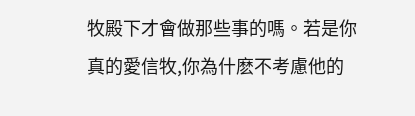牧殿下才會做那些事的嗎。若是你真的愛信牧,你為什麽不考慮他的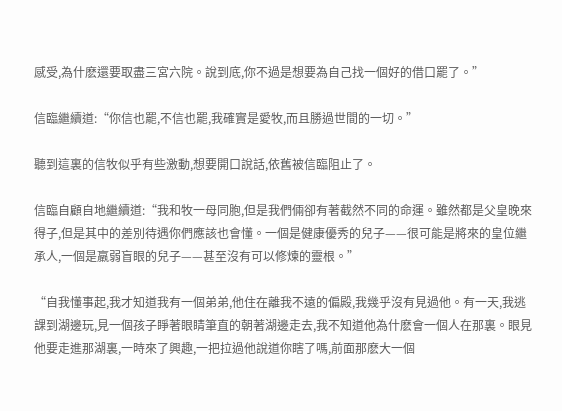感受,為什麽還要取盡三宮六院。說到底,你不過是想要為自己找一個好的借口罷了。”

信臨繼續道:“你信也罷,不信也罷,我確實是愛牧,而且勝過世間的一切。”

聽到這裏的信牧似乎有些激動,想要開口說話,依舊被信臨阻止了。

信臨自顧自地繼續道:“我和牧一母同胞,但是我們倆卻有著截然不同的命運。雖然都是父皇晚來得子,但是其中的差別待遇你們應該也會懂。一個是健康優秀的兒子——很可能是將來的皇位繼承人,一個是羸弱盲眼的兒子——甚至沒有可以修煉的靈根。”

“自我懂事起,我才知道我有一個弟弟,他住在離我不遠的偏殿,我幾乎沒有見過他。有一天,我逃課到湖邊玩,見一個孩子睜著眼睛筆直的朝著湖邊走去,我不知道他為什麽會一個人在那裏。眼見他要走進那湖裏,一時來了興趣,一把拉過他說道你瞎了嗎,前面那麽大一個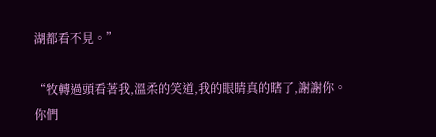湖都看不見。”

“牧轉過頭看著我,溫柔的笑道,我的眼睛真的瞎了,謝謝你。你們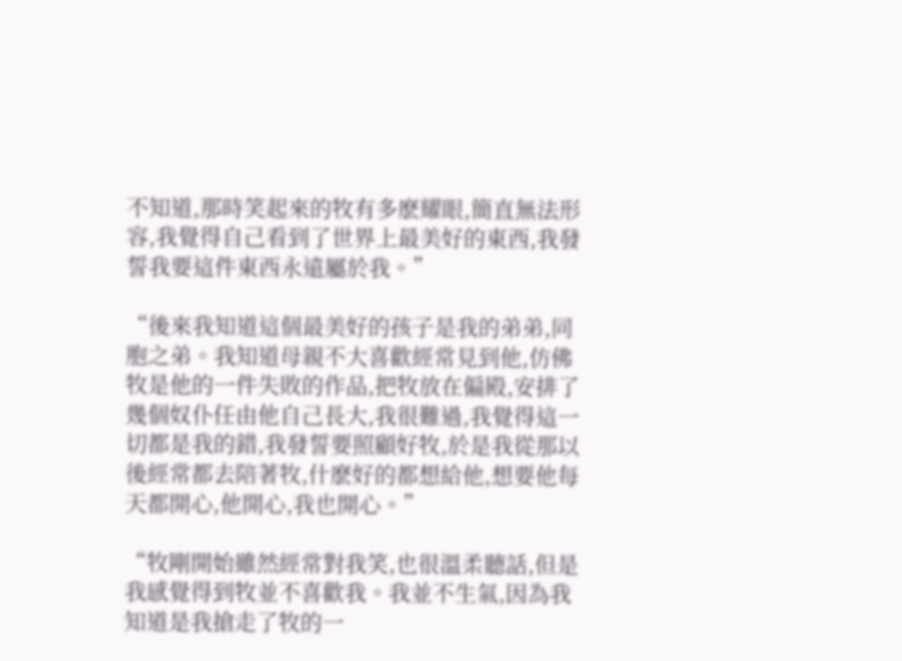不知道,那時笑起來的牧有多麽耀眼,簡直無法形容,我覺得自己看到了世界上最美好的東西,我發誓我要這件東西永遠屬於我。”

“後來我知道這個最美好的孩子是我的弟弟,同胞之弟。我知道母親不大喜歡經常見到他,仿佛牧是他的一件失敗的作品,把牧放在偏殿,安排了幾個奴仆任由他自己長大,我很難過,我覺得這一切都是我的錯,我發誓要照顧好牧,於是我從那以後經常都去陪著牧,什麽好的都想給他,想要他每天都開心,他開心,我也開心。”

“牧剛開始雖然經常對我笑,也很溫柔聽話,但是我感覺得到牧並不喜歡我。我並不生氣,因為我知道是我搶走了牧的一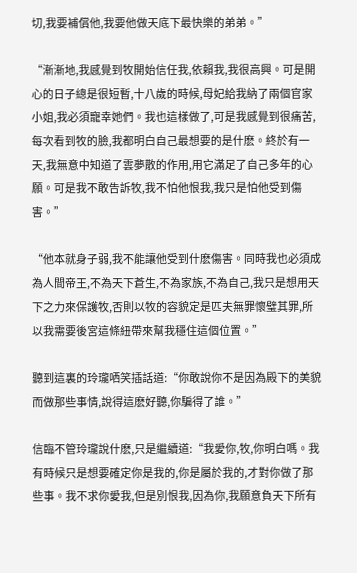切,我要補償他,我要他做天底下最快樂的弟弟。”

“漸漸地,我感覺到牧開始信任我,依賴我,我很高興。可是開心的日子總是很短暫,十八歲的時候,母妃給我納了兩個官家小姐,我必須寵幸她們。我也這樣做了,可是我感覺到很痛苦,每次看到牧的臉,我都明白自己最想要的是什麽。終於有一天,我無意中知道了雲夢散的作用,用它滿足了自己多年的心願。可是我不敢告訴牧,我不怕他恨我,我只是怕他受到傷害。”

“他本就身子弱,我不能讓他受到什麽傷害。同時我也必須成為人間帝王,不為天下蒼生,不為家族,不為自己,我只是想用天下之力來保護牧,否則以牧的容貌定是匹夫無罪懷璧其罪,所以我需要後宮這條紐帶來幫我穩住這個位置。”

聽到這裏的玲瓏哂笑插話道:“你敢說你不是因為殿下的美貌而做那些事情,說得這麽好聽,你騙得了誰。”

信臨不管玲瓏說什麽,只是繼續道:“我愛你,牧,你明白嗎。我有時候只是想要確定你是我的,你是屬於我的,才對你做了那些事。我不求你愛我,但是別恨我,因為你,我願意負天下所有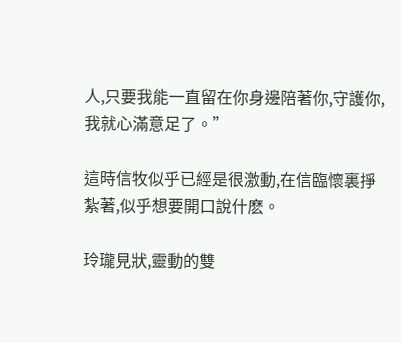人,只要我能一直留在你身邊陪著你,守護你,我就心滿意足了。”

這時信牧似乎已經是很激動,在信臨懷裏掙紮著,似乎想要開口說什麽。

玲瓏見狀,靈動的雙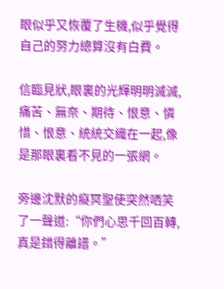眼似乎又恢覆了生機,似乎覺得自己的努力總算沒有白費。

信臨見狀,眼裏的光輝明明滅滅,痛苦、無奈、期待、恨意、憐惜、恨意、統統交織在一起,像是那眼裏看不見的一張網。

旁邊沈默的癡冥聖使突然哂笑了一聲道:“你們心思千回百轉,真是錯得離譜。”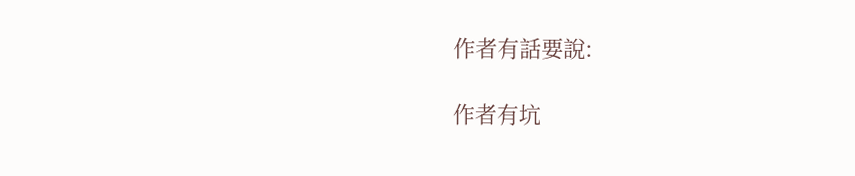作者有話要說:

作者有坑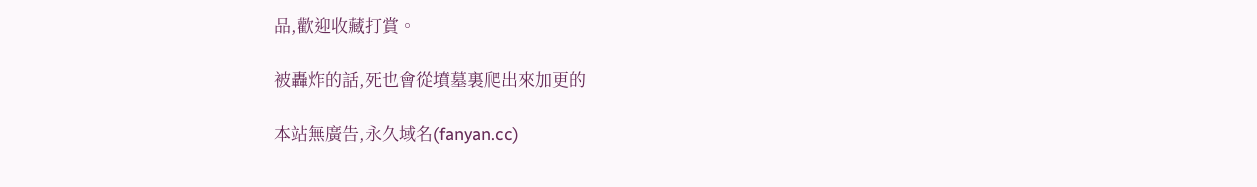品,歡迎收藏打賞。

被轟炸的話,死也會從墳墓裏爬出來加更的

本站無廣告,永久域名(fanyan.cc)